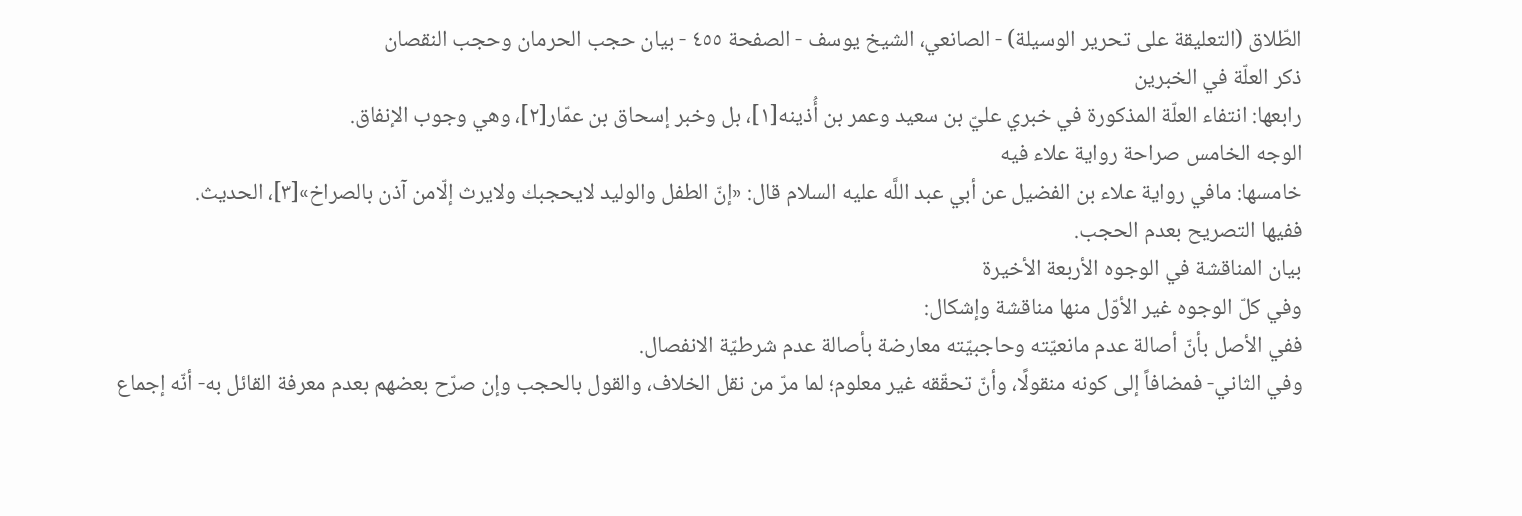الطّلاق (التعليقة على تحرير الوسيلة) - الصانعي، الشيخ يوسف - الصفحة ٤٥٥ - بيان حجب الحرمان وحجب النقصان
ذكر العلّة في الخبرين
رابعها: انتفاء العلّة المذكورة في خبري عليّ بن سعيد وعمر بن أُذينه[١]، بل وخبر إسحاق بن عمّار[٢]، وهي وجوب الإنفاق.
الوجه الخامس صراحة رواية علاء فيه
خامسها: مافي رواية علاء بن الفضيل عن أبي عبد اللَّه عليه السلام قال: «إنّ الطفل والوليد لايحجبك ولايرث إلّامن آذن بالصراخ»[٣]، الحديث.
ففيها التصريح بعدم الحجب.
بيان المناقشة في الوجوه الأربعة الأخيرة
وفي كلّ الوجوه غير الأوّل منها مناقشة وإشكال:
ففي الأصل بأنّ أصالة عدم مانعيّته وحاجبيّته معارضة بأصالة عدم شرطيّة الانفصال.
وفي الثاني- فمضافاً إلى كونه منقولًا، وأنّ تحقّقه غير معلوم؛ لما مرّ من نقل الخلاف، والقول بالحجب وإن صرّح بعضهم بعدم معرفة القائل به- أنّه إجماع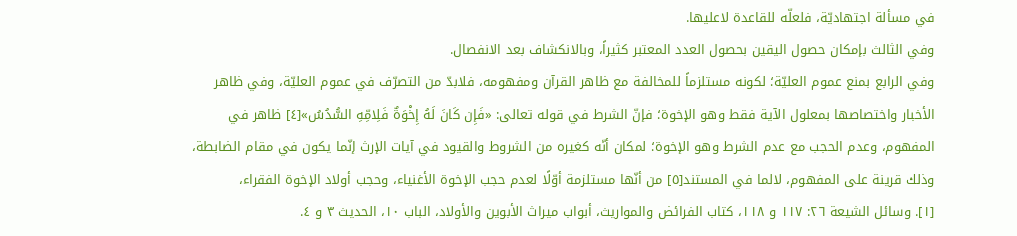في مسألة اجتهاديّة، فلعلّه للقاعدة لاعليها.
وفي الثالث بإمكان حصول اليقين بحصول العدد المعتبر كثيراً، وبالانكشاف بعد الانفصال.
وفي الرابع بمنع عموم العليّة؛ لكونه مستلزماً للمخالفة مع ظاهر القرآن ومفهومه، فلابدّ من التصرّف في عموم العليّة، وفي ظاهر الأخبار واختصاصها بمعلول الآية فقط وهو الإخوة؛ فإنّ الشرط في قوله تعالى: «فَإِن كَانَ لَهُ إِخْوَةٌ فَلِامِّهِ السُّدُسُ»[٤] ظاهر في المفهوم، وعدم الحجب مع عدم الشرط وهو الإخوة؛ لمكان أنّه كغيره من الشروط والقيود في آيات الإرث إنّما يكون في مقام الضابطة، وذلك قرينة على المفهوم، لالما في المستند[٥] من أنّها مستلزمة أوّلًا لعدم حجب الإخوة الأغنياء، وحجب أولاد الإخوة الفقراء،
[١]. وسائل الشيعة ٢٦: ١١٧ و ١١٨، كتاب الفرائض والمواريث، أبواب ميراث الأبوين والأولاد، الباب ١٠، الحديث ٣ و ٤.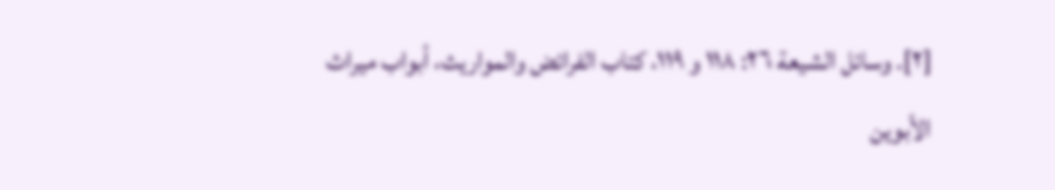[٢]. وسائل الشيعة ٢٦: ١١٨ و ١١٩، كتاب الفرائض والمواريث، أبواب ميراث الأبوين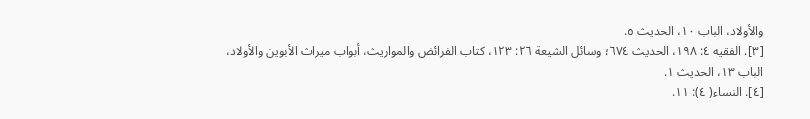والأولاد، الباب ١٠، الحديث ٥.
[٣]. الفقيه ٤: ١٩٨، الحديث ٦٧٤؛ وسائل الشيعة ٢٦: ١٢٣، كتاب الفرائض والمواريث، أبواب ميراث الأبوين والأولاد، الباب ١٣، الحديث ١.
[٤]. النساء( ٤): ١١.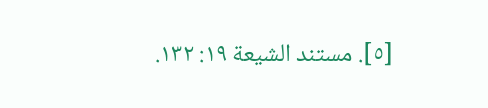[٥]. مستند الشيعة ١٩: ١٣٢.